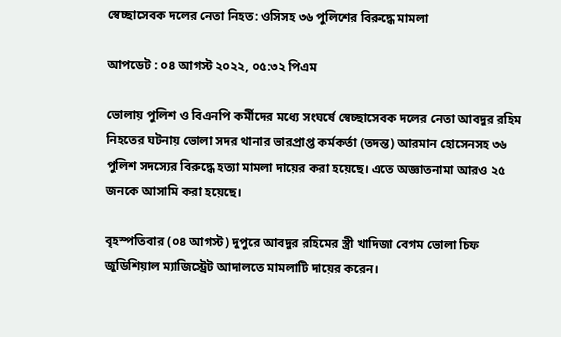স্বেচ্ছাসেবক দলের নেতা নিহত: ওসিসহ ৩৬ পুলিশের বিরুদ্ধে মামলা

আপডেট : ০৪ আগস্ট ২০২২, ০৫:৩২ পিএম

ভোলায় পুলিশ ও বিএনপি কর্মীদের মধ্যে সংঘর্ষে স্বেচ্ছাসেবক দলের নেতা আবদুর রহিম নিহতের ঘটনায় ভোলা সদর থানার ভারপ্রাপ্ত কর্মকর্তা (তদন্ত) আরমান হোসেনসহ ৩৬ পুলিশ সদস্যের বিরুদ্ধে হত্যা মামলা দায়ের করা হয়েছে। এতে অজ্ঞাতনামা আরও ২৫ জনকে আসামি করা হয়েছে।

বৃহস্পতিবার (০৪ আগস্ট) দুপুরে আবদুর রহিমের স্ত্রী খাদিজা বেগম ভোলা ‍চিফ জুডিশিয়াল ম্যাজিস্ট্রেট আদালতে মামলাটি দায়ের করেন।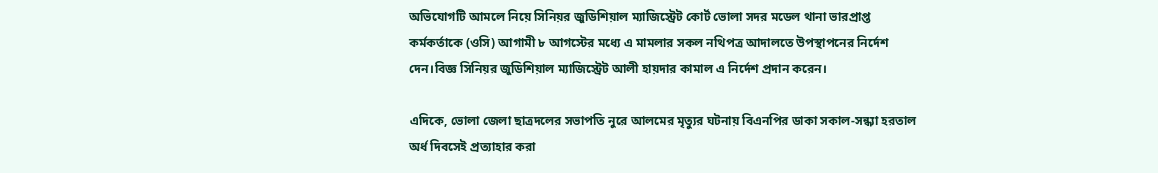অভিযোগটি আমলে নিয়ে সিনিয়র জুডিশিয়াল ম্যাজিস্ট্রেট কোর্ট ভোলা সদর মডেল থানা ভারপ্রাপ্ত কর্মকর্তাকে (ওসি) আগামী ৮ আগস্টের মধ্যে এ মামলার সকল নথিপত্র আদালতে উপস্থাপনের নির্দেশ দেন।বিজ্ঞ সিনিয়র জুডিশিয়াল ম্যাজিস্ট্রেট আলী হায়দার কামাল এ নির্দেশ প্রদান করেন।

এদিকে, ভোলা জেলা ছাত্রদলের সভাপতি নুরে আলমের মৃত্যুর ঘটনায় বিএনপির ডাকা সকাল-সন্ধ্যা হরতাল অর্ধ দিবসেই প্রত্যাহার করা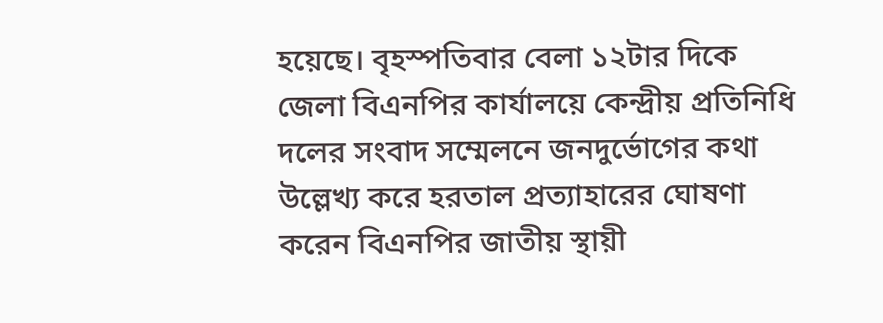হয়েছে। বৃহস্পতিবার বেলা ১২টার দিকে জেলা বিএনপির কার্যালয়ে কেন্দ্রীয় প্রতিনিধি দলের সংবাদ সম্মেলনে জনদুর্ভোগের কথা উল্লেখ্য করে হরতাল প্রত্যাহারের ঘোষণা করেন বিএনপির জাতীয় স্থায়ী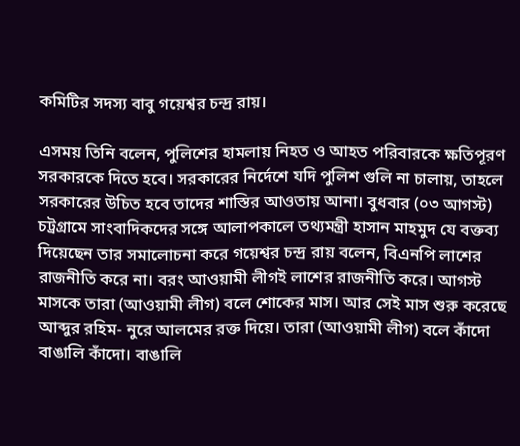কমিটির সদস্য বাবু গয়েশ্বর চন্দ্র রায়।

এসময় তিনি বলেন, পুলিশের হামলায় নিহত ও আহত পরিবারকে ক্ষতিপূরণ সরকারকে দিতে হবে। সরকারের নির্দেশে যদি পুলিশ গুলি না চালায়, তাহলে সরকারের উচিত হবে তাদের শাস্তির আওতায় আনা। বুধবার (০৩ আগস্ট) চট্রগ্রামে সাংবাদিকদের সঙ্গে আলাপকালে তথ্যমন্ত্রী হাসান মাহমুদ যে বক্তব্য দিয়েছেন তার সমালোচনা করে গয়েশ্বর চন্দ্র রায় বলেন, বিএনপি লাশের রাজনীতি করে না। বরং আওয়ামী লীগই লাশের রাজনীতি করে। আগস্ট মাসকে তারা (আওয়ামী লীগ) বলে শোকের মাস। আর সেই মাস শুরু করেছে আব্দুর রহিম- নুরে আলমের রক্ত দিয়ে। তারা (আওয়ামী লীগ) বলে কাঁদো বাঙালি কাঁদো। বাঙালি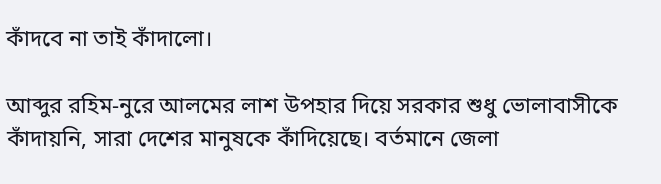কাঁদবে না তাই কাঁদালো।

আব্দুর রহিম-নুরে আলমের লাশ উপহার দিয়ে সরকার শুধু ভোলাবাসীকে কাঁদায়নি, সারা দেশের মানুষকে কাঁদিয়েছে। বর্তমানে জেলা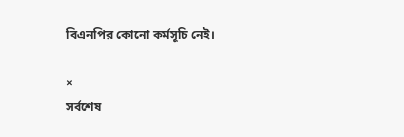বিএনপির কোনো কর্মসূচি নেই।

×
সর্বশেষ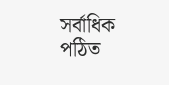সর্বাধিক পঠিত